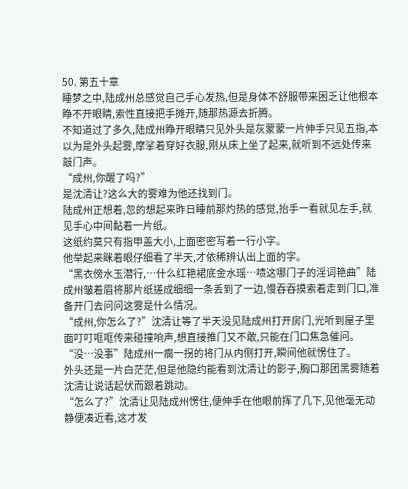50. 第五十章
睡梦之中,陆成州总感觉自己手心发热,但是身体不舒服带来困乏让他根本睁不开眼睛,索性直接把手摊开,随那热源去折腾。
不知道过了多久,陆成州睁开眼睛只见外头是灰蒙蒙一片伸手只见五指,本以为是外头起雾,摩挲着穿好衣服,刚从床上坐了起来,就听到不远处传来敲门声。
“成州,你醒了吗?”
是沈清让?这么大的雾难为他还找到门。
陆成州正想着,忽的想起来昨日睡前那灼热的感觉,抬手一看就见左手,就见手心中间黏着一片纸。
这纸约莫只有指甲盖大小,上面密密写着一行小字。
他举起来眯着眼仔细看了半天,才依稀辨认出上面的字。
“黑衣傍水玉潜行,…什么红艳裙底金水瑶…啧这哪门子的淫词艳曲”陆成州皱着眉将那片纸搓成细细一条丢到了一边,慢吞吞摸索着走到门口,准备开门去问问这雾是什么情况。
“成州,你怎么了?”沈清让等了半天没见陆成州打开房门,光听到屋子里面叮叮哐哐传来碰撞响声,想直接推门又不敢,只能在门口焦急催问。
“没…没事”陆成州一瘸一拐的将门从内侧打开,瞬间他就愣住了。
外头还是一片白茫茫,但是他隐约能看到沈清让的影子,胸口那团黑雾随着沈清让说话起伏而跟着跳动。
“怎么了?”沈清让见陆成州愣住,便伸手在他眼前挥了几下,见他毫无动静便凑近看,这才发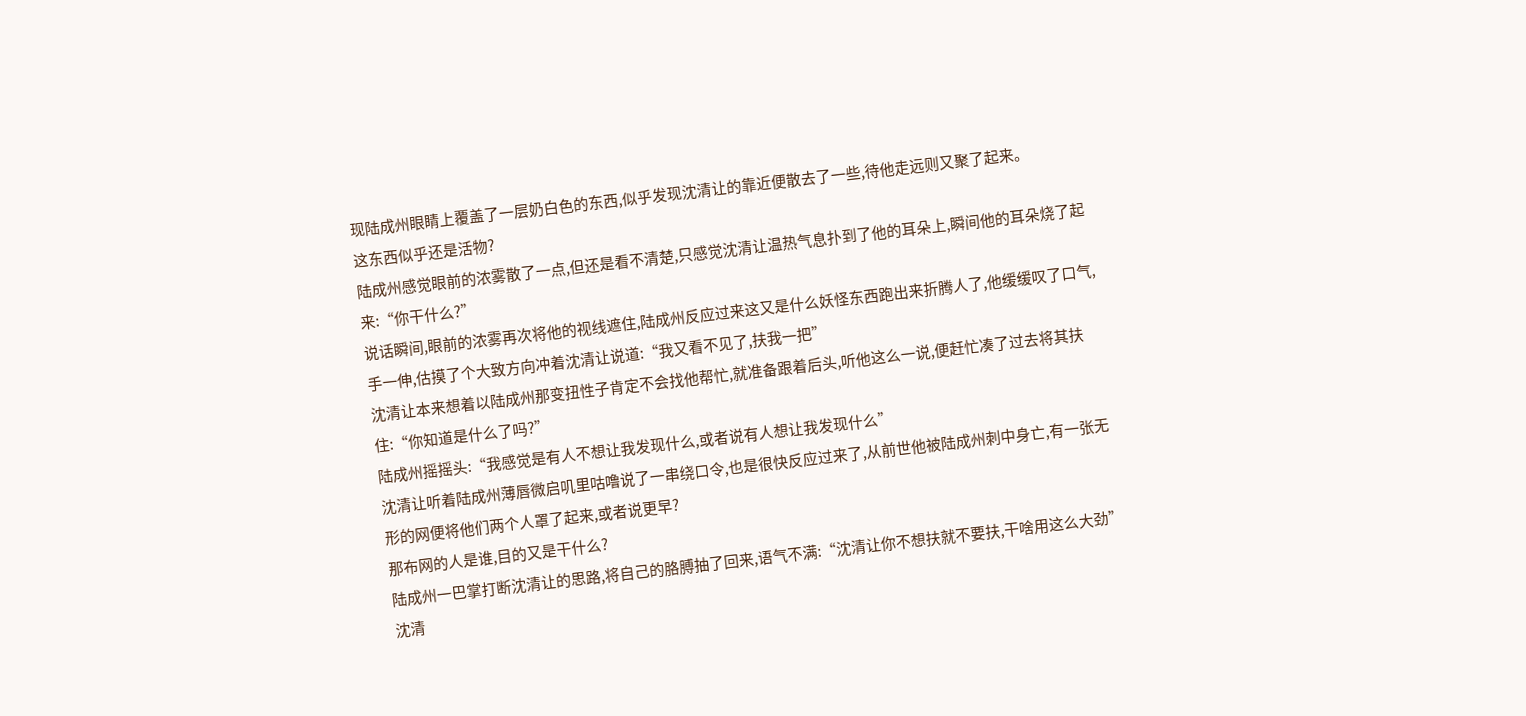现陆成州眼睛上覆盖了一层奶白色的东西,似乎发现沈清让的靠近便散去了一些,待他走远则又聚了起来。
这东西似乎还是活物?
陆成州感觉眼前的浓雾散了一点,但还是看不清楚,只感觉沈清让温热气息扑到了他的耳朵上,瞬间他的耳朵烧了起来:“你干什么?”
说话瞬间,眼前的浓雾再次将他的视线遮住,陆成州反应过来这又是什么妖怪东西跑出来折腾人了,他缓缓叹了口气,手一伸,估摸了个大致方向冲着沈清让说道:“我又看不见了,扶我一把”
沈清让本来想着以陆成州那变扭性子肯定不会找他帮忙,就准备跟着后头,听他这么一说,便赶忙凑了过去将其扶住:“你知道是什么了吗?”
陆成州摇摇头:“我感觉是有人不想让我发现什么,或者说有人想让我发现什么”
沈清让听着陆成州薄唇微启叽里咕噜说了一串绕口令,也是很快反应过来了,从前世他被陆成州刺中身亡,有一张无形的网便将他们两个人罩了起来,或者说更早?
那布网的人是谁,目的又是干什么?
陆成州一巴掌打断沈清让的思路,将自己的胳膊抽了回来,语气不满:“沈清让你不想扶就不要扶,干啥用这么大劲”
沈清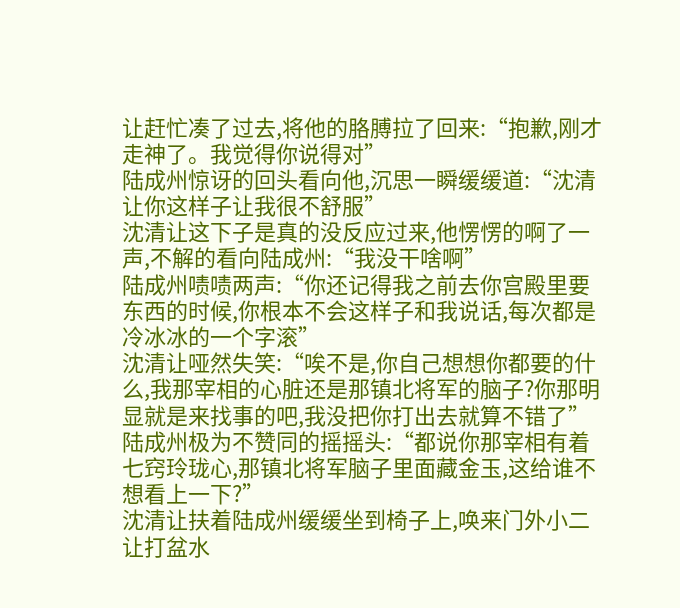让赶忙凑了过去,将他的胳膊拉了回来:“抱歉,刚才走神了。我觉得你说得对”
陆成州惊讶的回头看向他,沉思一瞬缓缓道:“沈清让你这样子让我很不舒服”
沈清让这下子是真的没反应过来,他愣愣的啊了一声,不解的看向陆成州:“我没干啥啊”
陆成州啧啧两声:“你还记得我之前去你宫殿里要东西的时候,你根本不会这样子和我说话,每次都是冷冰冰的一个字滚”
沈清让哑然失笑:“唉不是,你自己想想你都要的什么,我那宰相的心脏还是那镇北将军的脑子?你那明显就是来找事的吧,我没把你打出去就算不错了”
陆成州极为不赞同的摇摇头:“都说你那宰相有着七窍玲珑心,那镇北将军脑子里面藏金玉,这给谁不想看上一下?”
沈清让扶着陆成州缓缓坐到椅子上,唤来门外小二让打盆水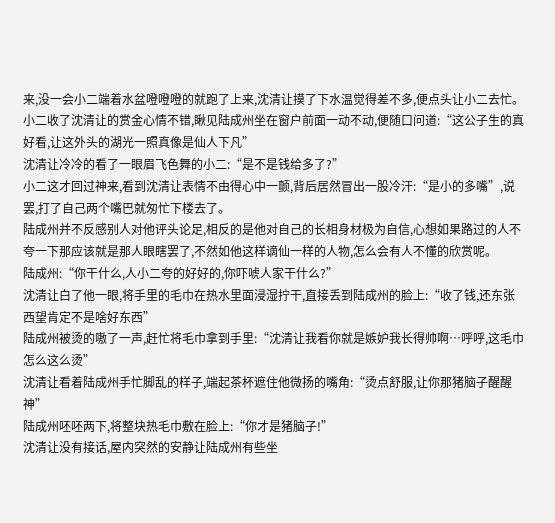来,没一会小二端着水盆噔噔噔的就跑了上来,沈清让摸了下水温觉得差不多,便点头让小二去忙。
小二收了沈清让的赏金心情不错,瞅见陆成州坐在窗户前面一动不动,便随口问道:“这公子生的真好看,让这外头的湖光一照真像是仙人下凡”
沈清让冷冷的看了一眼眉飞色舞的小二:“是不是钱给多了?”
小二这才回过神来,看到沈清让表情不由得心中一颤,背后居然冒出一股冷汗:“是小的多嘴”,说罢,打了自己两个嘴巴就匆忙下楼去了。
陆成州并不反感别人对他评头论足,相反的是他对自己的长相身材极为自信,心想如果路过的人不夸一下那应该就是那人眼瞎罢了,不然如他这样谪仙一样的人物,怎么会有人不懂的欣赏呢。
陆成州:“你干什么,人小二夸的好好的,你吓唬人家干什么?”
沈清让白了他一眼,将手里的毛巾在热水里面浸湿拧干,直接丢到陆成州的脸上:“收了钱,还东张西望肯定不是啥好东西”
陆成州被烫的嗷了一声,赶忙将毛巾拿到手里:“沈清让我看你就是嫉妒我长得帅啊…呼呼,这毛巾怎么这么烫”
沈清让看着陆成州手忙脚乱的样子,端起茶杯遮住他微扬的嘴角:“烫点舒服,让你那猪脑子醒醒神”
陆成州呸呸两下,将整块热毛巾敷在脸上:“你才是猪脑子!”
沈清让没有接话,屋内突然的安静让陆成州有些坐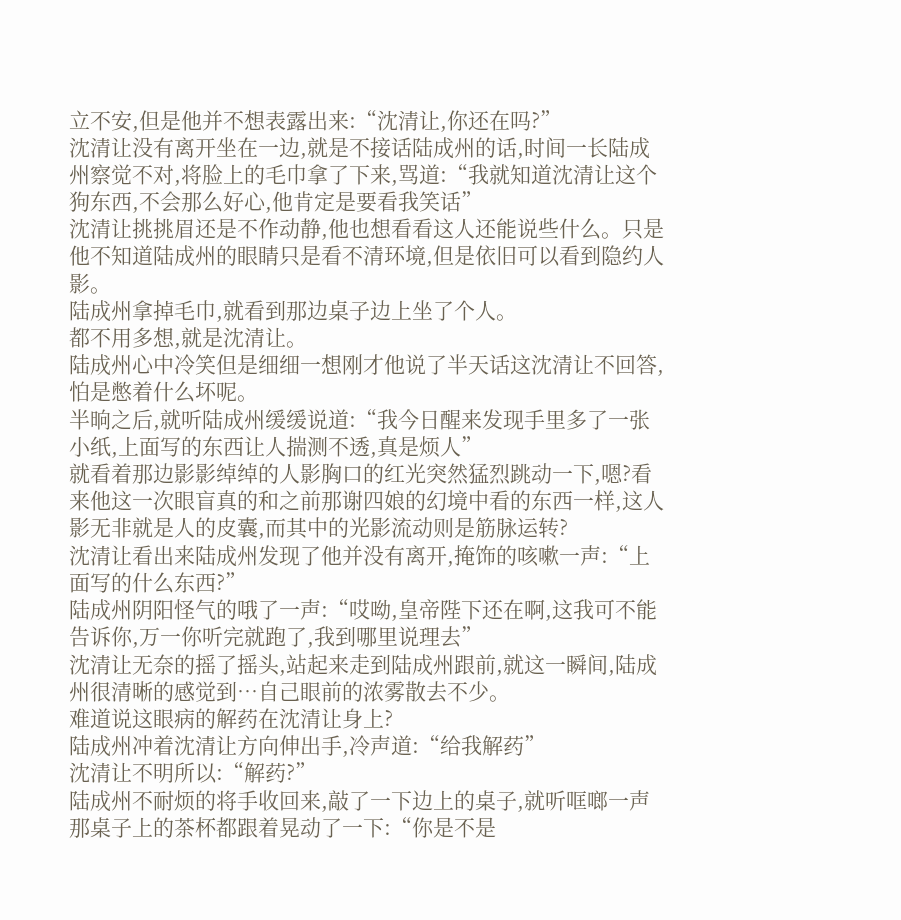立不安,但是他并不想表露出来:“沈清让,你还在吗?”
沈清让没有离开坐在一边,就是不接话陆成州的话,时间一长陆成州察觉不对,将脸上的毛巾拿了下来,骂道:“我就知道沈清让这个狗东西,不会那么好心,他肯定是要看我笑话”
沈清让挑挑眉还是不作动静,他也想看看这人还能说些什么。只是他不知道陆成州的眼睛只是看不清环境,但是依旧可以看到隐约人影。
陆成州拿掉毛巾,就看到那边桌子边上坐了个人。
都不用多想,就是沈清让。
陆成州心中冷笑但是细细一想刚才他说了半天话这沈清让不回答,怕是憋着什么坏呢。
半晌之后,就听陆成州缓缓说道:“我今日醒来发现手里多了一张小纸,上面写的东西让人揣测不透,真是烦人”
就看着那边影影绰绰的人影胸口的红光突然猛烈跳动一下,嗯?看来他这一次眼盲真的和之前那谢四娘的幻境中看的东西一样,这人影无非就是人的皮囊,而其中的光影流动则是筋脉运转?
沈清让看出来陆成州发现了他并没有离开,掩饰的咳嗽一声:“上面写的什么东西?”
陆成州阴阳怪气的哦了一声:“哎呦,皇帝陛下还在啊,这我可不能告诉你,万一你听完就跑了,我到哪里说理去”
沈清让无奈的摇了摇头,站起来走到陆成州跟前,就这一瞬间,陆成州很清晰的感觉到…自己眼前的浓雾散去不少。
难道说这眼病的解药在沈清让身上?
陆成州冲着沈清让方向伸出手,冷声道:“给我解药”
沈清让不明所以:“解药?”
陆成州不耐烦的将手收回来,敲了一下边上的桌子,就听哐啷一声那桌子上的茶杯都跟着晃动了一下:“你是不是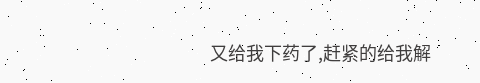又给我下药了,赶紧的给我解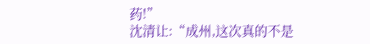药!”
沈清让:“成州,这次真的不是